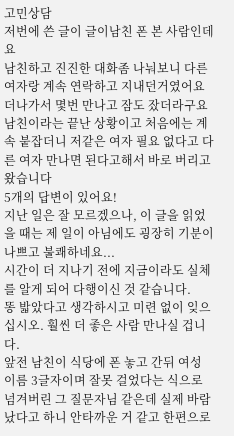고민상담
저번에 쓴 글이 글이남친 폰 본 사람인데요
남친하고 진진한 대화좀 나눠보니 다른 여자랑 계속 연락하고 지내던거였어요 더나가서 몇번 만나고 잠도 잤더라구요 남친이라는 끝난 상황이고 처음에는 계속 붙잡더니 저같은 여자 필요 없다고 다른 여자 만나면 된다고해서 바로 버리고 왔습니다
5개의 답변이 있어요!
지난 일은 잘 모르겠으나, 이 글을 읽었을 때는 제 일이 아님에도 굉장히 기분이 나쁘고 불쾌하네요...
시간이 더 지나기 전에 지금이라도 실체를 알게 되어 다행이신 것 같습니다.
똥 밟았다고 생각하시고 미련 없이 잊으십시오. 훨씬 더 좋은 사람 만나실 겁니다.
앞전 남친이 식당에 폰 놓고 간뒤 여성 이름 3글자이며 잘못 걸었다는 식으로 넘겨버린 그 질문자님 같은데 실제 바람 났다고 하니 안타까운 거 같고 한편으로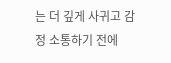는 더 깊게 사귀고 감정 소통하기 전에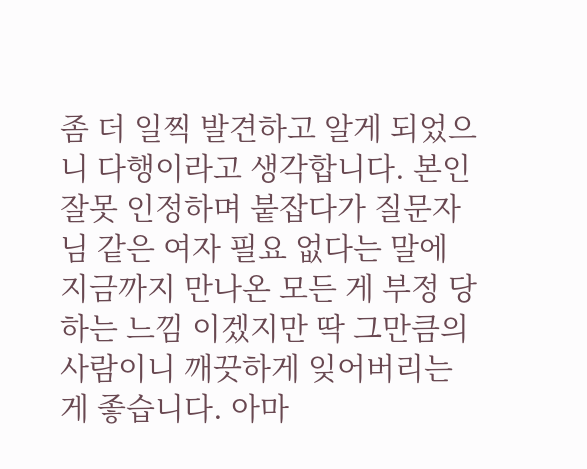좀 더 일찍 발견하고 알게 되었으니 다행이라고 생각합니다. 본인 잘못 인정하며 붙잡다가 질문자님 같은 여자 필요 없다는 말에 지금까지 만나온 모든 게 부정 당하는 느낌 이겠지만 딱 그만큼의 사람이니 깨끗하게 잊어버리는게 좋습니다. 아마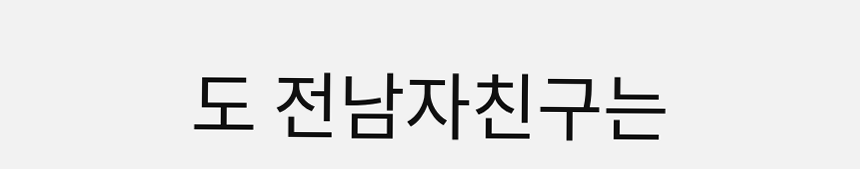도 전남자친구는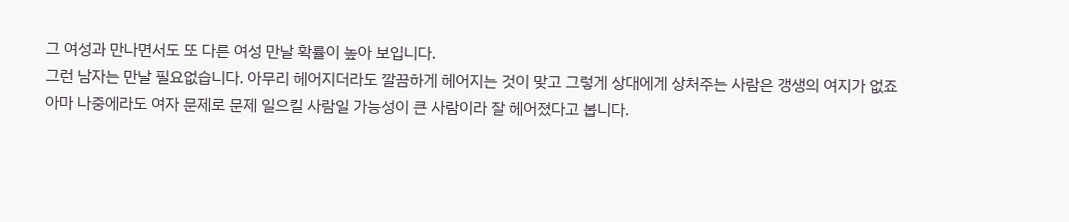그 여성과 만나면서도 또 다른 여성 만날 확률이 높아 보입니다.
그런 남자는 만날 필요없습니다. 아무리 헤어지더라도 깔끔하게 헤어지는 것이 맞고 그렇게 상대에게 상처주는 사람은 갱생의 여지가 없죠 아마 나중에라도 여자 문제로 문제 일으킬 사람일 가능성이 큰 사람이라 잘 헤어졌다고 봅니다.